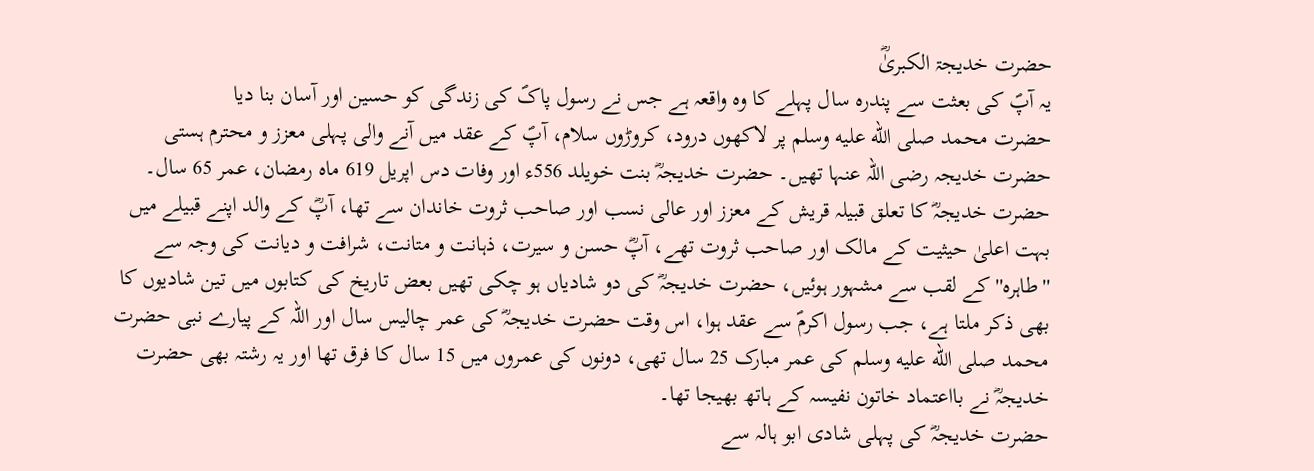حضرت خدیجۃ الکبریٰؓ
یہ آپؐ کی بعثت سے پندرہ سال پہلے کا وہ واقعہ ہے جس نے رسول پاکؐ کی زندگی کو حسین اور آسان بنا دیا
حضرت محمد صلى الله عليه وسلم پر لاکھوں درود، کروڑوں سلام، آپؐ کے عقد میں آنے والی پہلی معزز و محترم ہستی حضرت خدیجہ رضی اللہ عنہا تھیں۔ حضرت خدیجہؓ بنت خویلد 556ء اور وفات دس اپریل 619 ماہ رمضان، عمر 65 سال۔
حضرت خدیجہؓ کا تعلق قبیلہ قریش کے معزز اور عالی نسب اور صاحب ثروت خاندان سے تھا، آپؓ کے والد اپنے قبیلے میں بہت اعلیٰ حیثیت کے مالک اور صاحب ثروت تھے، آپؓ حسن و سیرت، ذہانت و متانت، شرافت و دیانت کی وجہ سے ''طاہرہ'' کے لقب سے مشہور ہوئیں، حضرت خدیجہؓ کی دو شادیاں ہو چکی تھیں بعض تاریخ کی کتابوں میں تین شادیوں کا بھی ذکر ملتا ہے، جب رسول اکرمؐ سے عقد ہوا، اس وقت حضرت خدیجہؓ کی عمر چالیس سال اور اللہ کے پیارے نبی حضرت محمد صلى الله عليه وسلم کی عمر مبارک 25 سال تھی، دونوں کی عمروں میں 15 سال کا فرق تھا اور یہ رشتہ بھی حضرت خدیجہؓ نے بااعتماد خاتون نفیسہ کے ہاتھ بھیجا تھا۔
حضرت خدیجہؓ کی پہلی شادی ابو ہالہ سے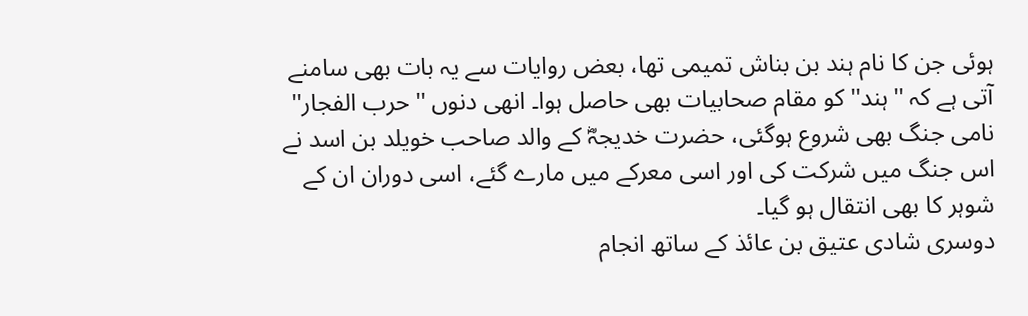ہوئی جن کا نام ہند بن بناش تمیمی تھا، بعض روایات سے یہ بات بھی سامنے آتی ہے کہ ''ہند'' کو مقام صحابیات بھی حاصل ہوا۔ انھی دنوں ''حرب الفجار'' نامی جنگ بھی شروع ہوگئی، حضرت خدیجہؓ کے والد صاحب خویلد بن اسد نے اس جنگ میں شرکت کی اور اسی معرکے میں مارے گئے، اسی دوران ان کے شوہر کا بھی انتقال ہو گیا۔
دوسری شادی عتیق بن عائذ کے ساتھ انجام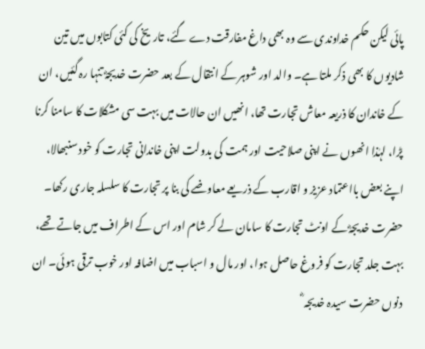پائی لیکن حکم خداوندی سے وہ بھی داغ مفارقت دے گئے، تاریخ کی کئی کتابوں میں تین شادیوں کا بھی ذکر ملتا ہے۔ والد اور شوہر کے انتقال کے بعد حضرت خدیجہؓ تنہا رہ گئیں، ان کے خاندان کا ذریعہ معاش تجارت تھا، انھیں ان حالات میں بہت سی مشکلات کا سامنا کرنا پڑا، لہٰذا انھوں نے اپنی صلاحیت اور ہمت کی بدولت اپنی خاندانی تجارت کو خود سنبھالا، اپنے بعض بااعتماد عزیز و اقارب کے ذریعے معاوضے کی بنا پر تجارت کا سلسلہ جاری رکھا۔
حضرت خدیجہؓ کے اونٹ تجارت کا سامان لے کر شام اور اس کے اطراف میں جاتے تھے، بہت جلد تجارت کو فروغ حاصل ہوا، اور مال و اسباب میں اضافہ اور خوب ترقی ہوئی۔ ان دنوں حضرت سیدہ خدیجہ ؓ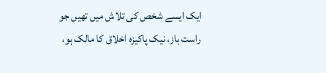ایک ایسے شخص کی تلاش میں تھیں جو راست باز، نیک پاکیزہ اخلاق کا مالک ہو،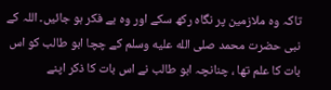تاکہ وہ ملازمین پر نگاہ رکھ سکے اور وہ بے فکر ہو جائیں۔ اللہ کے نبی حضرت محمد صلى الله عليه وسلم کے چچا ابو طالب کو اس بات کا علم تھا ، چنانچہ ابو طالب نے اس بات کا ذکر اپنے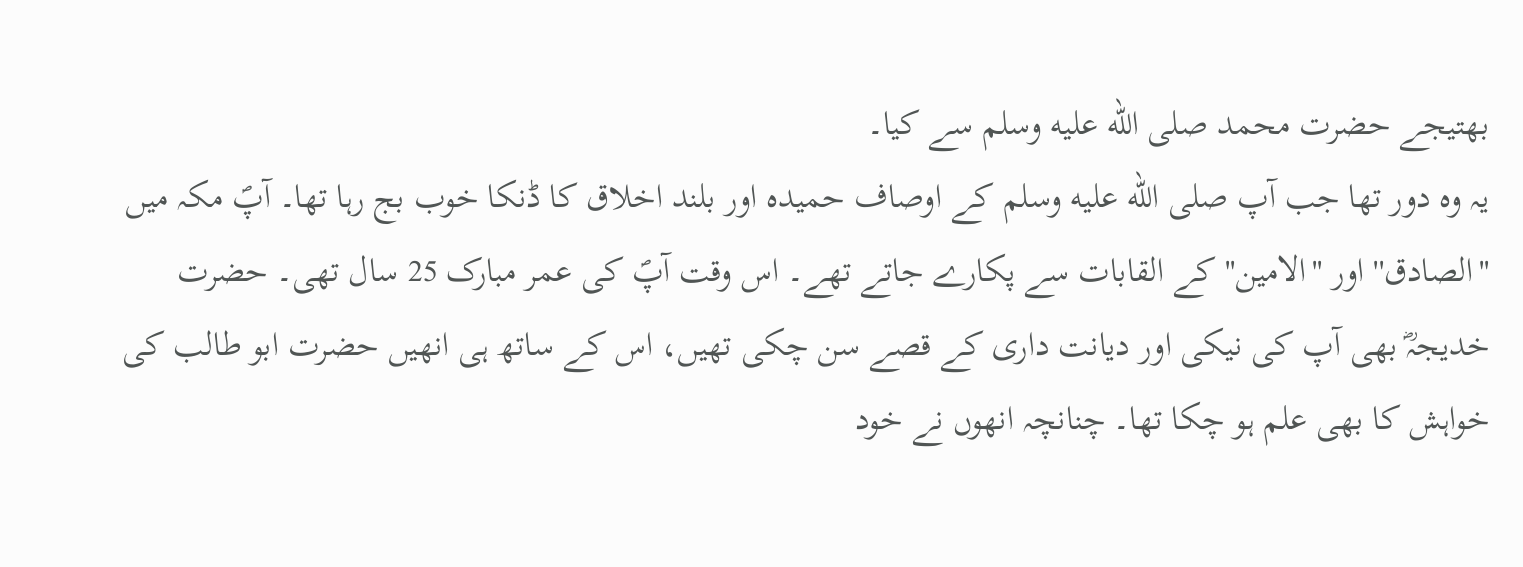بھتیجے حضرت محمد صلى الله عليه وسلم سے کیا۔
یہ وہ دور تھا جب آپ صلى الله عليه وسلم کے اوصاف حمیدہ اور بلند اخلاق کا ڈنکا خوب بج رہا تھا۔ آپؐ مکہ میں ''الصادق'' اور ''الامین'' کے القابات سے پکارے جاتے تھے۔ اس وقت آپؐ کی عمر مبارک 25 سال تھی۔ حضرت خدیجہؓ بھی آپ کی نیکی اور دیانت داری کے قصے سن چکی تھیں، اس کے ساتھ ہی انھیں حضرت ابو طالب کی خواہش کا بھی علم ہو چکا تھا۔ چنانچہ انھوں نے خود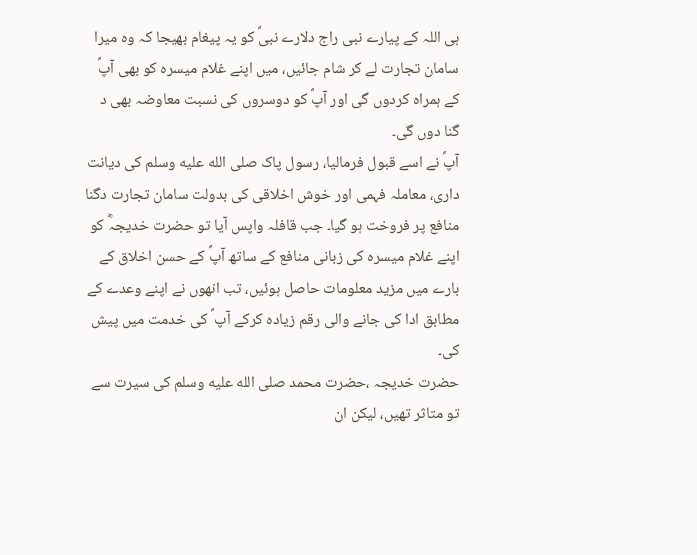ہی اللہ کے پیارے نبی راج دلارے نبیؐ کو یہ پیغام بھیجا کہ وہ میرا سامان تجارت لے کر شام جائیں، میں اپنے غلام میسرہ کو بھی آپؐ کے ہمراہ کردوں گی اور آپؐ کو دوسروں کی نسبت معاوضہ بھی د گنا دوں گی۔
آپؐ نے اسے قبول فرمالیا، رسول پاک صلى الله عليه وسلم کی دیانت داری، معاملہ فہمی اور خوش اخلاقی کی بدولت سامان تجارت دگنا منافع پر فروخت ہو گیا۔ جب قافلہ واپس آیا تو حضرت خدیجہؓ کو اپنے غلام میسرہ کی زبانی منافع کے ساتھ آپؐ کے حسن اخلاق کے بارے میں مزید معلومات حاصل ہوئیں، تب انھوں نے اپنے وعدے کے مطابق ادا کی جانے والی رقم زیادہ کرکے آپ ؐ کی خدمت میں پیش کی۔
حضرت خدیجہ ،حضرت محمد صلى الله عليه وسلم کی سیرت سے تو متاثر تھیں، لیکن ان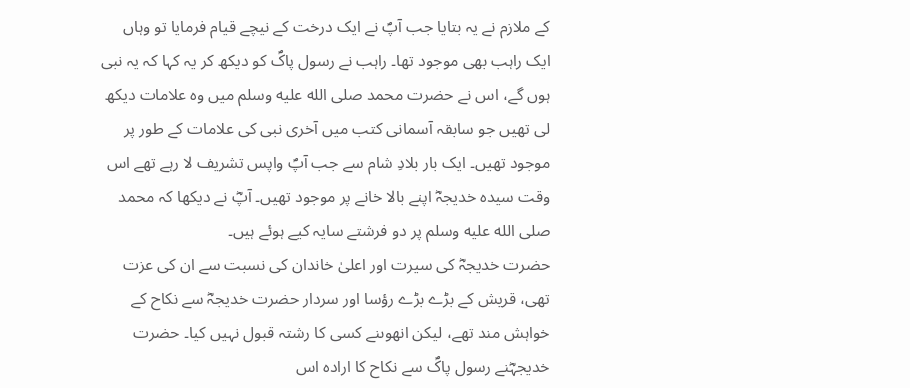کے ملازم نے یہ بتایا جب آپؐ نے ایک درخت کے نیچے قیام فرمایا تو وہاں ایک راہب بھی موجود تھا۔ راہب نے رسول پاکؐ کو دیکھ کر یہ کہا کہ یہ نبی ہوں گے، اس نے حضرت محمد صلى الله عليه وسلم میں وہ علامات دیکھ لی تھیں جو سابقہ آسمانی کتب میں آخری نبی کی علامات کے طور پر موجود تھیں۔ ایک بار بلادِ شام سے جب آپؐ واپس تشریف لا رہے تھے اس وقت سیدہ خدیجہؓ اپنے بالا خانے پر موجود تھیں۔ آپؓ نے دیکھا کہ محمد صلى الله عليه وسلم پر دو فرشتے سایہ کیے ہوئے ہیں۔
حضرت خدیجہؓ کی سیرت اور اعلیٰ خاندان کی نسبت سے ان کی عزت تھی، قریش کے بڑے بڑے رؤسا اور سردار حضرت خدیجہؓ سے نکاح کے خواہش مند تھے، لیکن انھوںنے کسی کا رشتہ قبول نہیں کیا۔ حضرت خدیجہؓنے رسول پاکؐ سے نکاح کا ارادہ اس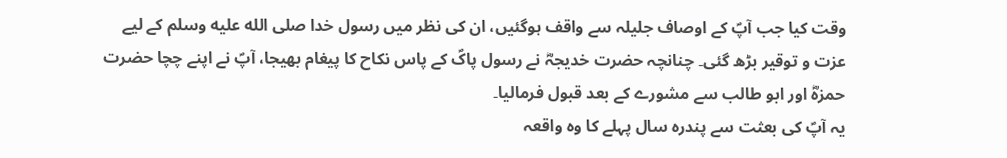وقت کیا جب آپؐ کے اوصاف جلیلہ سے واقف ہوگئیں، ان کی نظر میں رسول خدا صلى الله عليه وسلم کے لیے عزت و توقیر بڑھ گئی۔ چنانچہ حضرت خدیجہؓ نے رسول پاکؐ کے پاس نکاح کا پیغام بھیجا، آپؐ نے اپنے چچا حضرت حمزہؓ اور ابو طالب سے مشورے کے بعد قبول فرمالیا۔
یہ آپؐ کی بعثت سے پندرہ سال پہلے کا وہ واقعہ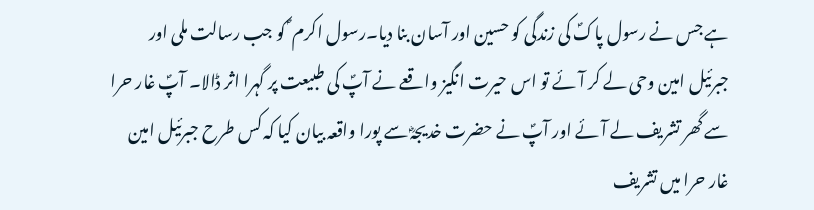ہے جس نے رسول پاکؐ کی زندگی کو حسین اور آسان بنا دیا۔رسول اکرم ؐ کو جب رسالت ملی اور جبرئیل امین وحی لے کر آئے تو اس حیرت انگیز واقعے نے آپؐ کی طبیعت پر گہرا اثر ڈالا۔ آپؐ غار حرا سے گھر تشریف لے آئے اور آپؐ نے حضرت خدیجہؓ سے پورا واقعہ بیان کیا کہ کس طرح جبرئیل امین غار حرا میں تشریف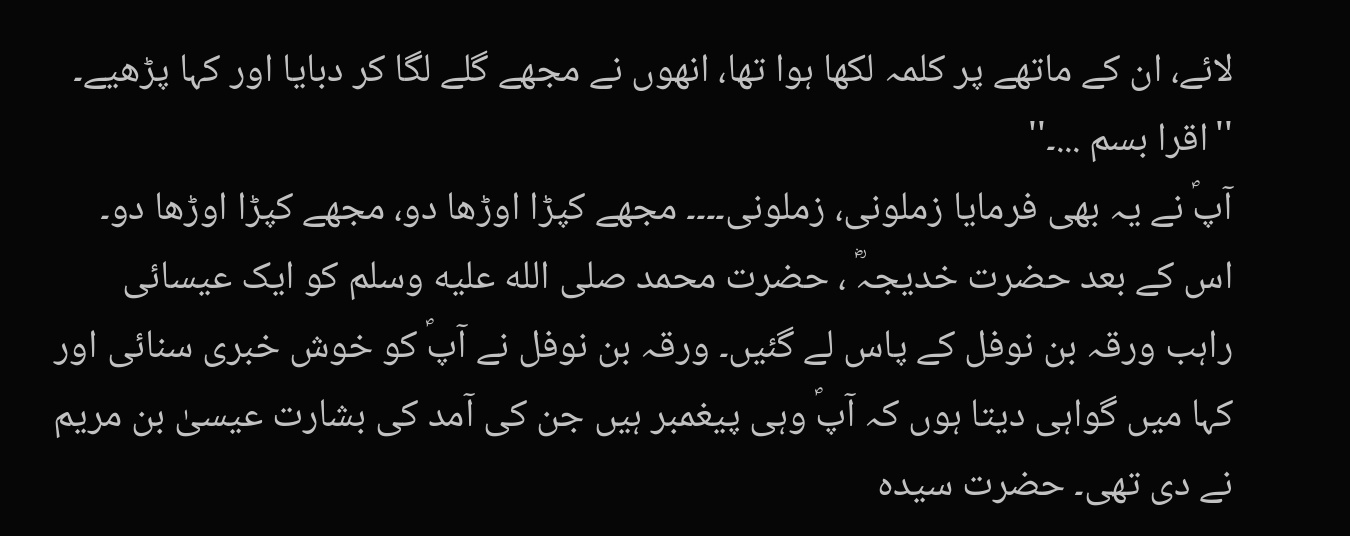لائے، ان کے ماتھے پر کلمہ لکھا ہوا تھا، انھوں نے مجھے گلے لگا کر دبایا اور کہا پڑھیے۔ ''اقرا بسم ...۔''
آپؐ نے یہ بھی فرمایا زملونی، زملونی۔۔۔۔ مجھے کپڑا اوڑھا دو، مجھے کپڑا اوڑھا دو۔ اس کے بعد حضرت خدیجہؓ ، حضرت محمد صلى الله عليه وسلم کو ایک عیسائی راہب ورقہ بن نوفل کے پاس لے گئیں۔ ورقہ بن نوفل نے آپؐ کو خوش خبری سنائی اور کہا میں گواہی دیتا ہوں کہ آپؐ وہی پیغمبر ہیں جن کی آمد کی بشارت عیسیٰ بن مریم نے دی تھی۔ حضرت سیدہ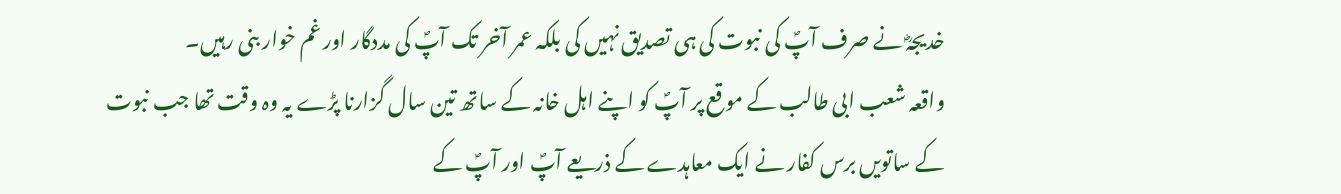خدیجہؓ نے صرف آپؐ کی نبوت کی ہی تصدیق نہیں کی بلکہ عمر آخر تک آپؐ کی مددگار اور غم خوار بنی رہیں۔
واقعہ شعب ابی طالب کے موقع پر آپؐ کو اپنے اہل خانہ کے ساتھ تین سال گزارنا پڑے یہ وہ وقت تھا جب نبوت کے ساتویں برس کفار نے ایک معاہدے کے ذریعے آپؐ اور آپؐ کے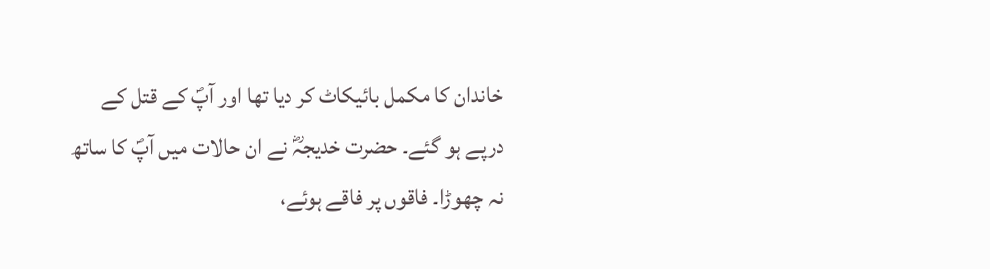خاندان کا مکمل بائیکاٹ کر دیا تھا اور آپؐ کے قتل کے درپے ہو گئے۔ حضرت خدیجہؓ نے ان حالات میں آپؐ کا ساتھ نہ چھوڑا۔ فاقوں پر فاقے ہوئے،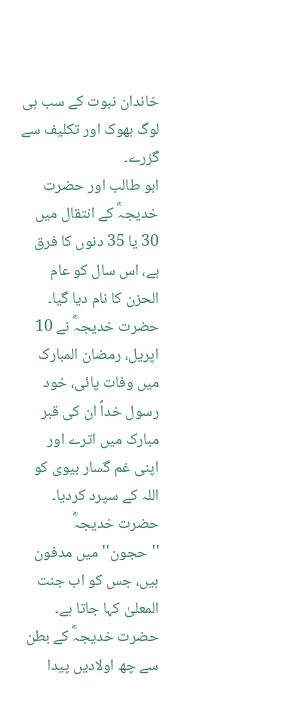خاندان نبوت کے سب ہی لوگ بھوک اور تکلیف سے گزرے۔
ابو طالب اور حضرت خدیجہؓ کے انتقال میں 30 یا 35 دنوں کا فرق ہے، اس سال کو عام الحزن کا نام دیا گیا۔ حضرت خدیجہؓ نے 10 اپریل، رمضان المبارک میں وفات پائی، خود رسول خداؐ ان کی قبر مبارک میں اترے اور اپنی غم گسار بیوی کو اللہ کے سپرد کردیا۔ حضرت خدیجہؓ ''حجون'' میں مدفون ہیں، جس کو اب جنت المعلیٰ کہا جاتا ہے۔
حضرت خدیجہؓ کے بطن سے چھ اولادیں پیدا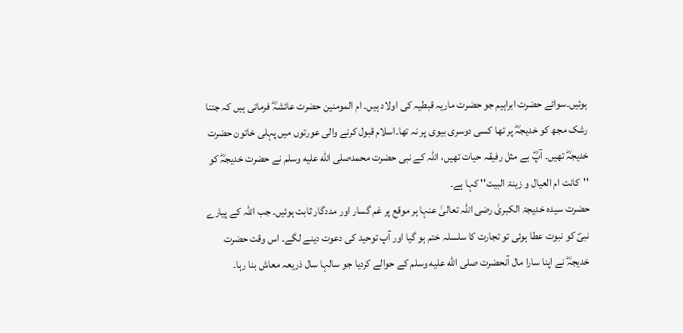ہوئیں۔سوائے حضرت ابراہیم جو حضرت ماریہ قبطیہ کی اولاد ہیں۔ ام المومنین حضرت عائشہؓ فرماتی ہیں کہ جتنا رشک مجھ کو خدیجہؓ پر تھا کسی دوسری بیوی پر نہ تھا۔اسلام قبول کرنے والی عورتوں میں پہلی خاتون حضرت خدیجہؓ تھیں۔ آپؓ بے مثل رفیقہ حیات تھیں، اللہ کے نبی حضرت محمدصلى الله عليه وسلم نے حضرت خدیجہؓ کو ''کانت ام العیال و زینۃ البیت'' کہا ہے۔
حضرت سیدہ خدیجۃ الکبریٰ رضی اللہ تعالیٰ عنہا ہر موقع پر غم گسار اور مددگار ثابت ہوئیں۔ جب اللہ کے پیارے نبیؐ کو نبوت عطا ہوئی تو تجارت کا سلسلہ ختم ہو گیا اور آپ توحید کی دعوت دینے لگے۔ اس وقت حضرت خدیجہؓ نے اپنا سارا مال آنحضرت صلى الله عليه وسلم کے حوالے کردیا جو سالہا سال ذریعہ معاش بنا رہا۔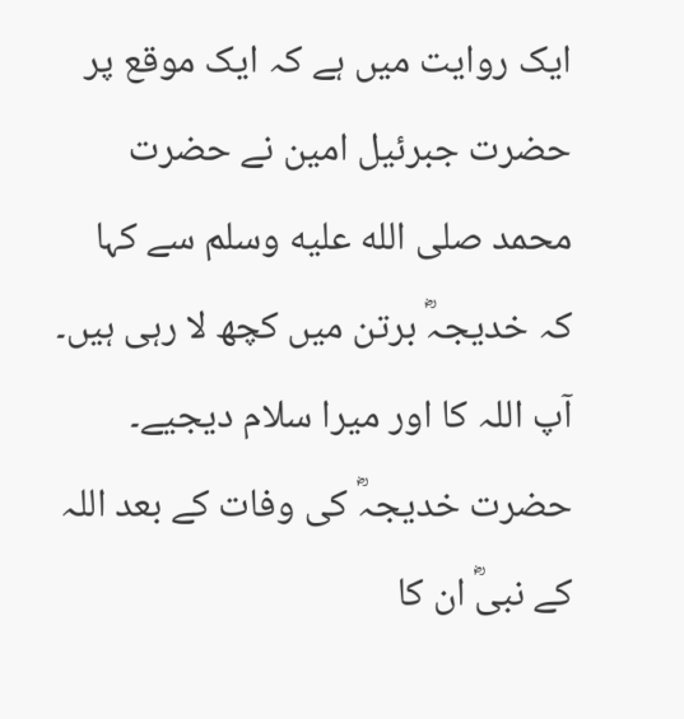ایک روایت میں ہے کہ ایک موقع پر حضرت جبرئیل امین نے حضرت محمد صلى الله عليه وسلم سے کہا کہ خدیجہؓ برتن میں کچھ لا رہی ہیں۔ آپ اللہ کا اور میرا سلام دیجیے۔ حضرت خدیجہؓ کی وفات کے بعد اللہ کے نبیؓ ان کا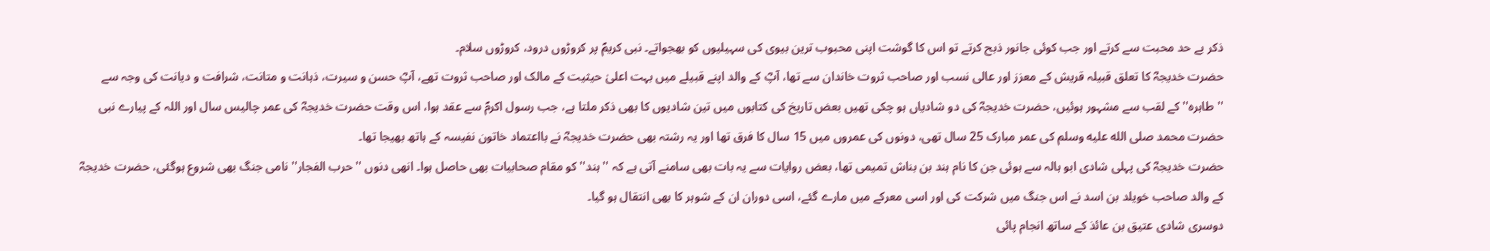ذکر بے حد محبت سے کرتے اور جب کوئی جانور ذبح کرتے تو اس کا گوشت اپنی محبوب ترین بیوی کی سہیلیوں کو بھجواتے۔ نبی کریمؐ پر کروڑوں درود، کروڑوں سلام۔
حضرت خدیجہؓ کا تعلق قبیلہ قریش کے معزز اور عالی نسب اور صاحب ثروت خاندان سے تھا، آپؓ کے والد اپنے قبیلے میں بہت اعلیٰ حیثیت کے مالک اور صاحب ثروت تھے، آپؓ حسن و سیرت، ذہانت و متانت، شرافت و دیانت کی وجہ سے ''طاہرہ'' کے لقب سے مشہور ہوئیں، حضرت خدیجہؓ کی دو شادیاں ہو چکی تھیں بعض تاریخ کی کتابوں میں تین شادیوں کا بھی ذکر ملتا ہے، جب رسول اکرمؐ سے عقد ہوا، اس وقت حضرت خدیجہؓ کی عمر چالیس سال اور اللہ کے پیارے نبی حضرت محمد صلى الله عليه وسلم کی عمر مبارک 25 سال تھی، دونوں کی عمروں میں 15 سال کا فرق تھا اور یہ رشتہ بھی حضرت خدیجہؓ نے بااعتماد خاتون نفیسہ کے ہاتھ بھیجا تھا۔
حضرت خدیجہؓ کی پہلی شادی ابو ہالہ سے ہوئی جن کا نام ہند بن بناش تمیمی تھا، بعض روایات سے یہ بات بھی سامنے آتی ہے کہ ''ہند'' کو مقام صحابیات بھی حاصل ہوا۔ انھی دنوں ''حرب الفجار'' نامی جنگ بھی شروع ہوگئی، حضرت خدیجہؓ کے والد صاحب خویلد بن اسد نے اس جنگ میں شرکت کی اور اسی معرکے میں مارے گئے، اسی دوران ان کے شوہر کا بھی انتقال ہو گیا۔
دوسری شادی عتیق بن عائذ کے ساتھ انجام پائی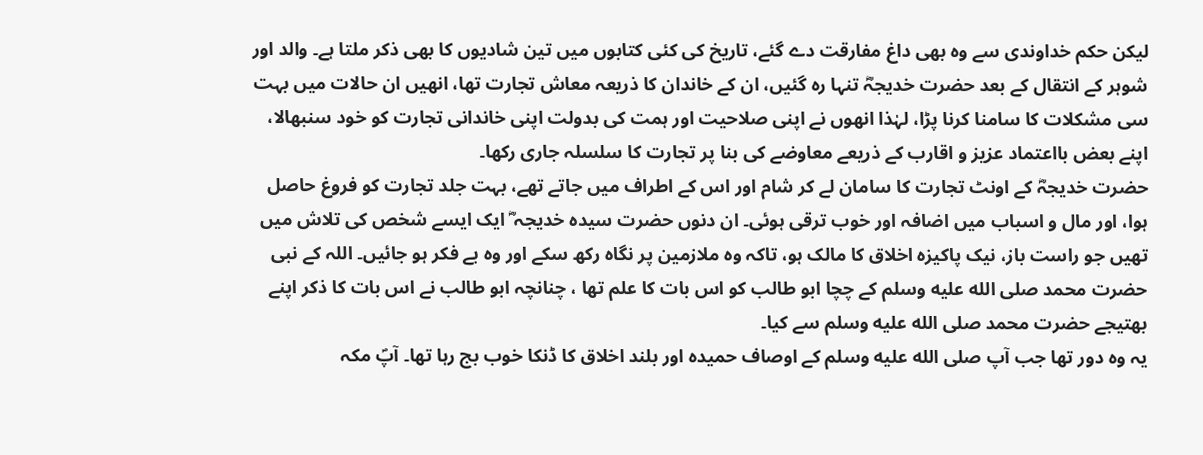لیکن حکم خداوندی سے وہ بھی داغ مفارقت دے گئے، تاریخ کی کئی کتابوں میں تین شادیوں کا بھی ذکر ملتا ہے۔ والد اور شوہر کے انتقال کے بعد حضرت خدیجہؓ تنہا رہ گئیں، ان کے خاندان کا ذریعہ معاش تجارت تھا، انھیں ان حالات میں بہت سی مشکلات کا سامنا کرنا پڑا، لہٰذا انھوں نے اپنی صلاحیت اور ہمت کی بدولت اپنی خاندانی تجارت کو خود سنبھالا، اپنے بعض بااعتماد عزیز و اقارب کے ذریعے معاوضے کی بنا پر تجارت کا سلسلہ جاری رکھا۔
حضرت خدیجہؓ کے اونٹ تجارت کا سامان لے کر شام اور اس کے اطراف میں جاتے تھے، بہت جلد تجارت کو فروغ حاصل ہوا، اور مال و اسباب میں اضافہ اور خوب ترقی ہوئی۔ ان دنوں حضرت سیدہ خدیجہ ؓ ایک ایسے شخص کی تلاش میں تھیں جو راست باز، نیک پاکیزہ اخلاق کا مالک ہو، تاکہ وہ ملازمین پر نگاہ رکھ سکے اور وہ بے فکر ہو جائیں۔ اللہ کے نبی حضرت محمد صلى الله عليه وسلم کے چچا ابو طالب کو اس بات کا علم تھا ، چنانچہ ابو طالب نے اس بات کا ذکر اپنے بھتیجے حضرت محمد صلى الله عليه وسلم سے کیا۔
یہ وہ دور تھا جب آپ صلى الله عليه وسلم کے اوصاف حمیدہ اور بلند اخلاق کا ڈنکا خوب بج رہا تھا۔ آپؐ مکہ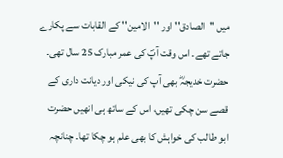میں ''الصادق'' اور ''الامین'' کے القابات سے پکارے جاتے تھے۔ اس وقت آپؐ کی عمر مبارک 25 سال تھی۔ حضرت خدیجہؓ بھی آپ کی نیکی اور دیانت داری کے قصے سن چکی تھیں، اس کے ساتھ ہی انھیں حضرت ابو طالب کی خواہش کا بھی علم ہو چکا تھا۔ چنانچہ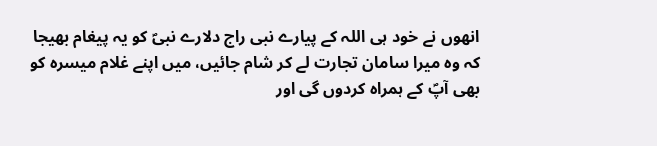انھوں نے خود ہی اللہ کے پیارے نبی راج دلارے نبیؐ کو یہ پیغام بھیجا کہ وہ میرا سامان تجارت لے کر شام جائیں، میں اپنے غلام میسرہ کو بھی آپؐ کے ہمراہ کردوں گی اور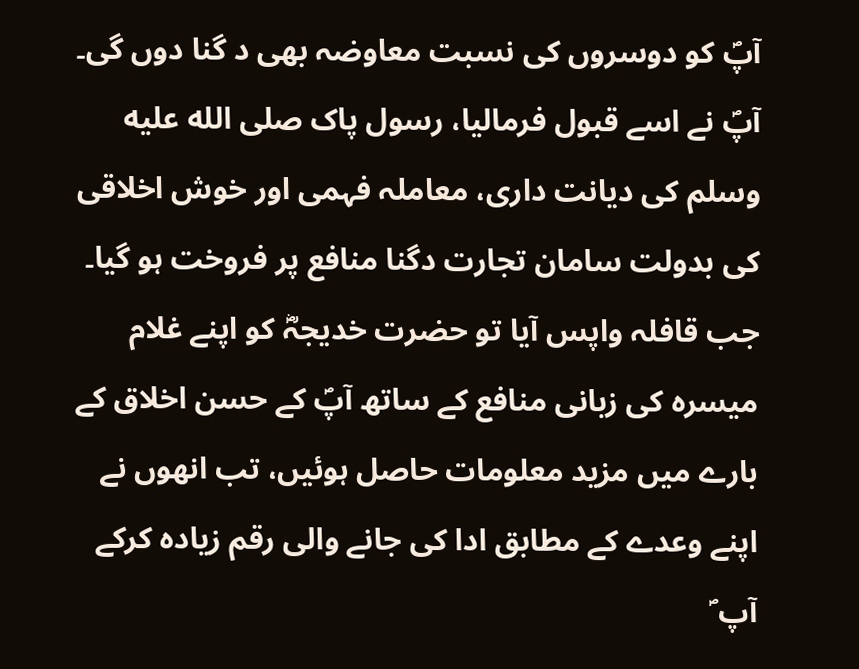آپؐ کو دوسروں کی نسبت معاوضہ بھی د گنا دوں گی۔
آپؐ نے اسے قبول فرمالیا، رسول پاک صلى الله عليه وسلم کی دیانت داری، معاملہ فہمی اور خوش اخلاقی کی بدولت سامان تجارت دگنا منافع پر فروخت ہو گیا۔ جب قافلہ واپس آیا تو حضرت خدیجہؓ کو اپنے غلام میسرہ کی زبانی منافع کے ساتھ آپؐ کے حسن اخلاق کے بارے میں مزید معلومات حاصل ہوئیں، تب انھوں نے اپنے وعدے کے مطابق ادا کی جانے والی رقم زیادہ کرکے آپ ؐ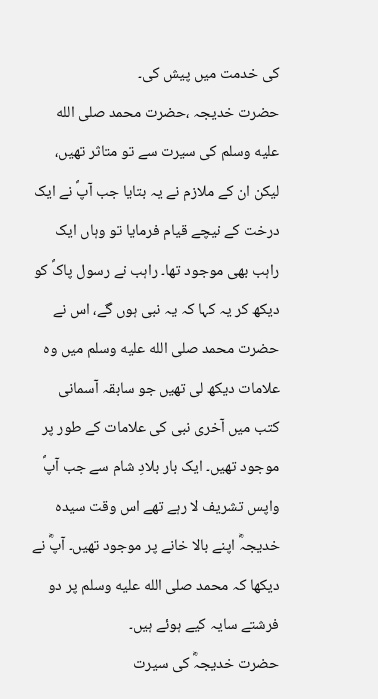کی خدمت میں پیش کی۔
حضرت خدیجہ ،حضرت محمد صلى الله عليه وسلم کی سیرت سے تو متاثر تھیں، لیکن ان کے ملازم نے یہ بتایا جب آپؐ نے ایک درخت کے نیچے قیام فرمایا تو وہاں ایک راہب بھی موجود تھا۔ راہب نے رسول پاکؐ کو دیکھ کر یہ کہا کہ یہ نبی ہوں گے، اس نے حضرت محمد صلى الله عليه وسلم میں وہ علامات دیکھ لی تھیں جو سابقہ آسمانی کتب میں آخری نبی کی علامات کے طور پر موجود تھیں۔ ایک بار بلادِ شام سے جب آپؐ واپس تشریف لا رہے تھے اس وقت سیدہ خدیجہؓ اپنے بالا خانے پر موجود تھیں۔ آپؓ نے دیکھا کہ محمد صلى الله عليه وسلم پر دو فرشتے سایہ کیے ہوئے ہیں۔
حضرت خدیجہؓ کی سیرت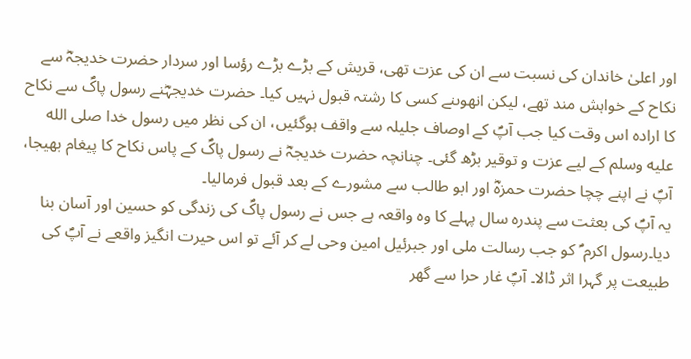اور اعلیٰ خاندان کی نسبت سے ان کی عزت تھی، قریش کے بڑے بڑے رؤسا اور سردار حضرت خدیجہؓ سے نکاح کے خواہش مند تھے، لیکن انھوںنے کسی کا رشتہ قبول نہیں کیا۔ حضرت خدیجہؓنے رسول پاکؐ سے نکاح کا ارادہ اس وقت کیا جب آپؐ کے اوصاف جلیلہ سے واقف ہوگئیں، ان کی نظر میں رسول خدا صلى الله عليه وسلم کے لیے عزت و توقیر بڑھ گئی۔ چنانچہ حضرت خدیجہؓ نے رسول پاکؐ کے پاس نکاح کا پیغام بھیجا، آپؐ نے اپنے چچا حضرت حمزہؓ اور ابو طالب سے مشورے کے بعد قبول فرمالیا۔
یہ آپؐ کی بعثت سے پندرہ سال پہلے کا وہ واقعہ ہے جس نے رسول پاکؐ کی زندگی کو حسین اور آسان بنا دیا۔رسول اکرم ؐ کو جب رسالت ملی اور جبرئیل امین وحی لے کر آئے تو اس حیرت انگیز واقعے نے آپؐ کی طبیعت پر گہرا اثر ڈالا۔ آپؐ غار حرا سے گھر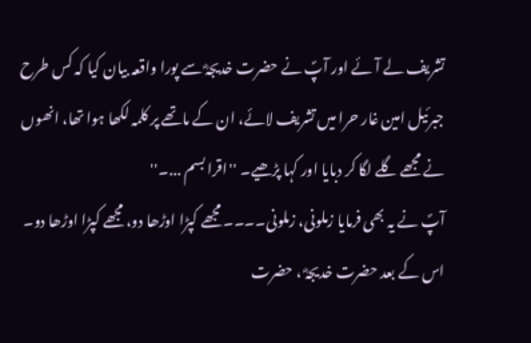تشریف لے آئے اور آپؐ نے حضرت خدیجہؓ سے پورا واقعہ بیان کیا کہ کس طرح جبرئیل امین غار حرا میں تشریف لائے، ان کے ماتھے پر کلمہ لکھا ہوا تھا، انھوں نے مجھے گلے لگا کر دبایا اور کہا پڑھیے۔ ''اقرا بسم ...۔''
آپؐ نے یہ بھی فرمایا زملونی، زملونی۔۔۔۔ مجھے کپڑا اوڑھا دو، مجھے کپڑا اوڑھا دو۔ اس کے بعد حضرت خدیجہؓ ، حضرت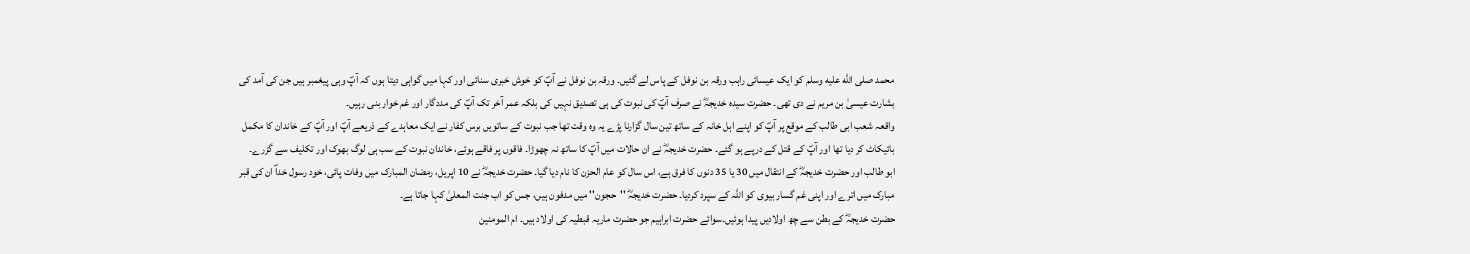محمد صلى الله عليه وسلم کو ایک عیسائی راہب ورقہ بن نوفل کے پاس لے گئیں۔ ورقہ بن نوفل نے آپؐ کو خوش خبری سنائی اور کہا میں گواہی دیتا ہوں کہ آپؐ وہی پیغمبر ہیں جن کی آمد کی بشارت عیسیٰ بن مریم نے دی تھی۔ حضرت سیدہ خدیجہؓ نے صرف آپؐ کی نبوت کی ہی تصدیق نہیں کی بلکہ عمر آخر تک آپؐ کی مددگار اور غم خوار بنی رہیں۔
واقعہ شعب ابی طالب کے موقع پر آپؐ کو اپنے اہل خانہ کے ساتھ تین سال گزارنا پڑے یہ وہ وقت تھا جب نبوت کے ساتویں برس کفار نے ایک معاہدے کے ذریعے آپؐ اور آپؐ کے خاندان کا مکمل بائیکاٹ کر دیا تھا اور آپؐ کے قتل کے درپے ہو گئے۔ حضرت خدیجہؓ نے ان حالات میں آپؐ کا ساتھ نہ چھوڑا۔ فاقوں پر فاقے ہوئے، خاندان نبوت کے سب ہی لوگ بھوک اور تکلیف سے گزرے۔
ابو طالب اور حضرت خدیجہؓ کے انتقال میں 30 یا 35 دنوں کا فرق ہے، اس سال کو عام الحزن کا نام دیا گیا۔ حضرت خدیجہؓ نے 10 اپریل، رمضان المبارک میں وفات پائی، خود رسول خداؐ ان کی قبر مبارک میں اترے اور اپنی غم گسار بیوی کو اللہ کے سپرد کردیا۔ حضرت خدیجہؓ ''حجون'' میں مدفون ہیں، جس کو اب جنت المعلیٰ کہا جاتا ہے۔
حضرت خدیجہؓ کے بطن سے چھ اولادیں پیدا ہوئیں۔سوائے حضرت ابراہیم جو حضرت ماریہ قبطیہ کی اولاد ہیں۔ ام المومنین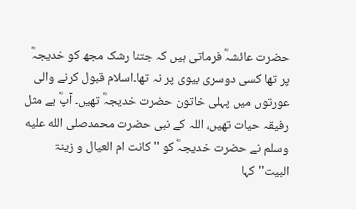حضرت عائشہؓ فرماتی ہیں کہ جتنا رشک مجھ کو خدیجہؓ پر تھا کسی دوسری بیوی پر نہ تھا۔اسلام قبول کرنے والی عورتوں میں پہلی خاتون حضرت خدیجہؓ تھیں۔ آپؓ بے مثل رفیقہ حیات تھیں، اللہ کے نبی حضرت محمدصلى الله عليه وسلم نے حضرت خدیجہؓ کو ''کانت ام العیال و زینۃ البیت'' کہا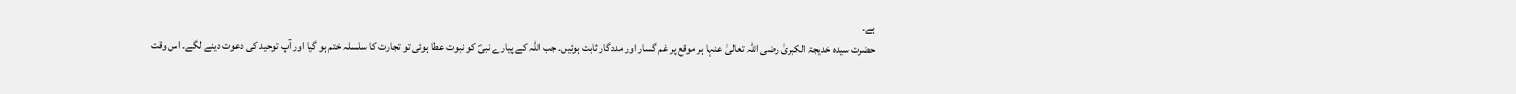ہے۔
حضرت سیدہ خدیجۃ الکبریٰ رضی اللہ تعالیٰ عنہا ہر موقع پر غم گسار اور مددگار ثابت ہوئیں۔ جب اللہ کے پیارے نبیؐ کو نبوت عطا ہوئی تو تجارت کا سلسلہ ختم ہو گیا اور آپ توحید کی دعوت دینے لگے۔ اس وقت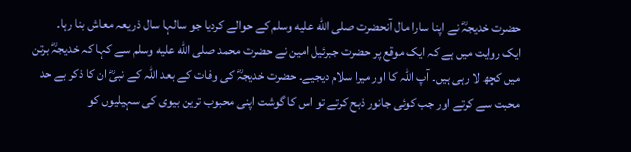حضرت خدیجہؓ نے اپنا سارا مال آنحضرت صلى الله عليه وسلم کے حوالے کردیا جو سالہا سال ذریعہ معاش بنا رہا۔
ایک روایت میں ہے کہ ایک موقع پر حضرت جبرئیل امین نے حضرت محمد صلى الله عليه وسلم سے کہا کہ خدیجہؓ برتن میں کچھ لا رہی ہیں۔ آپ اللہ کا اور میرا سلام دیجیے۔ حضرت خدیجہؓ کی وفات کے بعد اللہ کے نبیؓ ان کا ذکر بے حد محبت سے کرتے اور جب کوئی جانور ذبح کرتے تو اس کا گوشت اپنی محبوب ترین بیوی کی سہیلیوں کو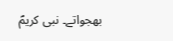بھجواتے۔ نبی کریمؐ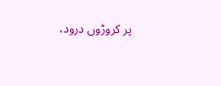پر کروڑوں درود،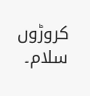کروڑوں سلام۔